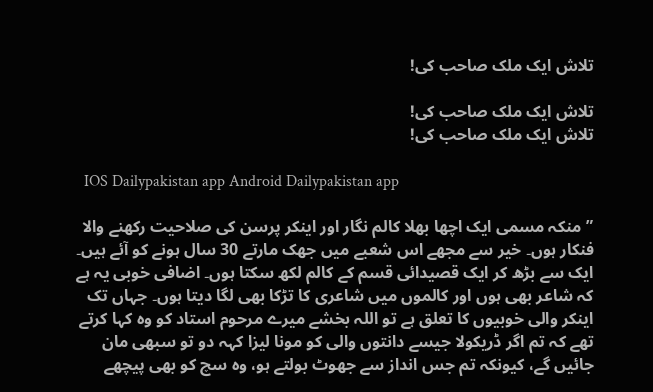تلاش ایک ملک صاحب کی!

تلاش ایک ملک صاحب کی!
تلاش ایک ملک صاحب کی!

  IOS Dailypakistan app Android Dailypakistan app

”منکہ مسمی ایک اچھا بھلا کالم نگار اور اینکر پرسن کی صلاحیت رکھنے والا فنکار ہوں۔ خیر سے مجھے اس شعبے میں جھک مارتے 30 سال ہونے کو آئے ہیں۔ ایک سے بڑھ کر ایک قصیدائی قسم کے کالم لکھ سکتا ہوں۔ اضافی خوبی یہ ہے کہ شاعر بھی ہوں اور کالموں میں شاعری کا تڑکا بھی لگا دیتا ہوں۔ جہاں تک اینکر والی خوبیوں کا تعلق ہے تو اللہ بخشے میرے مرحوم استاد کو وہ کہا کرتے تھے کہ تم اگر ڈریکولا جیسے دانتوں والی کو مونا لیزا کہہ دو تو سبھی مان جائیں گے، کیونکہ تم جس انداز سے جھوٹ بولتے ہو، وہ سچ کو بھی پیچھے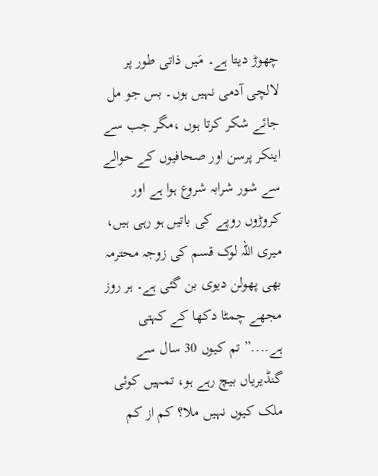چھوڑ دیتا ہے۔ مَیں ذاتی طور پر لالچی آدمی نہیں ہوں۔ بس جو مل جائے شکر کرتا ہوں ،مگر جب سے اینکر پرسن اور صحافیوں کے حوالے سے شور شرابہ شروع ہوا ہے اور کروڑوں روپے کی باتیں ہو رہی ہیں، میری اللہ لوک قسم کی زوجہ محترمہ بھی پھولن دیوی بن گئی ہے۔ ہر روز مجھے چمٹا دکھا کے کہتی ہے....” تم کیوں 30 سال سے گنڈیریاں بیچ رہے ہو، تمہیں کوئی ملک کیوں نہیں ملا؟ کم از کم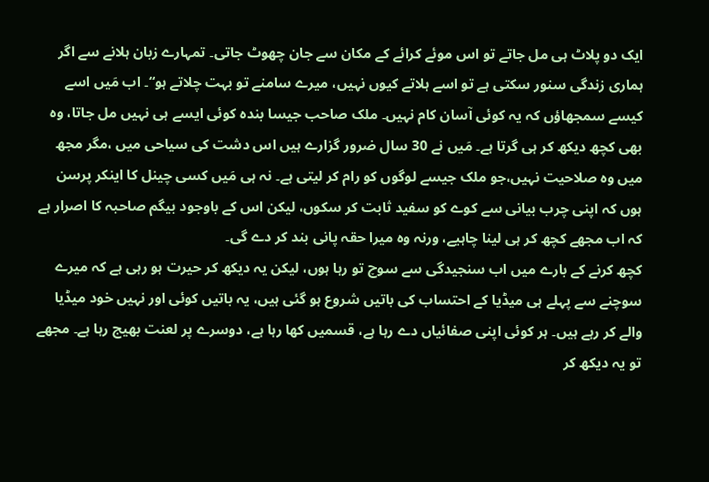ایک دو پلاٹ ہی مل جاتے تو اس موئے کرائے کے مکان سے جان چھوٹ جاتی۔ تمہارے زبان ہلانے سے اگر ہماری زندگی سنور سکتی ہے تو اسے ہلاتے کیوں نہیں، میرے سامنے تو بہت چلاتے ہو“۔ اب مَیں اسے کیسے سمجھاؤں کہ یہ کوئی آسان کام نہیں۔ ملک صاحب جیسا بندہ کوئی ایسے ہی نہیں مل جاتا، وہ بھی کچھ دیکھ کر ہی گرتا ہے۔ مَیں نے 30 سال ضرور گزارے ہیں اس دشت کی سیاحی میں ،مگر مجھ میں وہ صلاحیت نہیں،جو ملک جیسے لوگوں کو رام کر لیتی ہے۔ نہ ہی مَیں کسی چینل کا اینکر پرسن ہوں کہ اپنی چرب بیانی سے کوے کو سفید ثابت کر سکوں، لیکن اس کے باوجود بیگم صاحبہ کا اصرار ہے کہ اب مجھے کچھ کر ہی لینا چاہیے، ورنہ وہ میرا حقہ پانی بند کر دے گی۔
کچھ کرنے کے بارے میں اب سنجیدگی سے سوچ تو رہا ہوں، لیکن یہ دیکھ کر حیرت ہو رہی ہے کہ میرے سوچنے سے پہلے ہی میڈیا کے احتساب کی باتیں شروع ہو گئی ہیں، یہ باتیں کوئی اور نہیں خود میڈیا والے کر رہے ہیں۔ ہر کوئی اپنی صفائیاں دے رہا ہے، قسمیں کھا رہا ہے، دوسرے پر لعنت بھیج رہا ہے۔ مجھے تو یہ دیکھ کر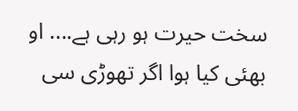سخت حیرت ہو رہی ہے.... او بھئی کیا ہوا اگر تھوڑی سی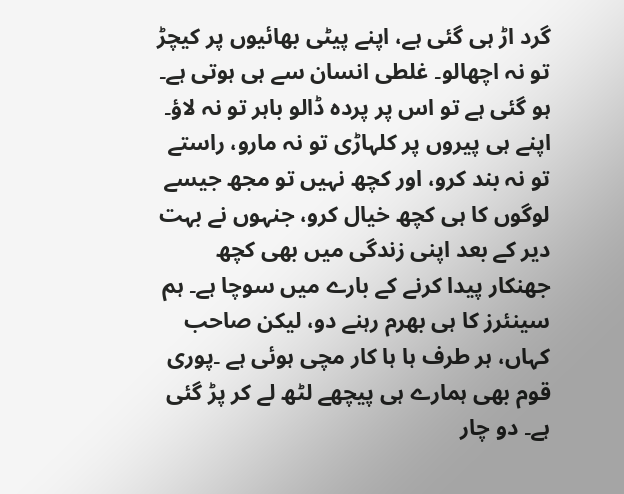گرد اڑ ہی گئی ہے، اپنے پیٹی بھائیوں پر کیچڑ تو نہ اچھالو۔ غلطی انسان سے ہی ہوتی ہے۔ ہو گئی ہے تو اس پر پردہ ڈالو باہر تو نہ لاؤ۔ اپنے ہی پیروں پر کلہاڑی تو نہ مارو، راستے تو نہ بند کرو، اور کچھ نہیں تو مجھ جیسے لوگوں کا ہی کچھ خیال کرو، جنہوں نے بہت دیر کے بعد اپنی زندگی میں بھی کچھ جھنکار پیدا کرنے کے بارے میں سوچا ہے۔ ہم سینئرز کا ہی بھرم رہنے دو، لیکن صاحب کہاں، ہر طرف ہا ہا کار مچی ہوئی ہے ۔پوری قوم بھی ہمارے ہی پیچھے لٹھ لے کر پڑ گئی ہے۔ دو چار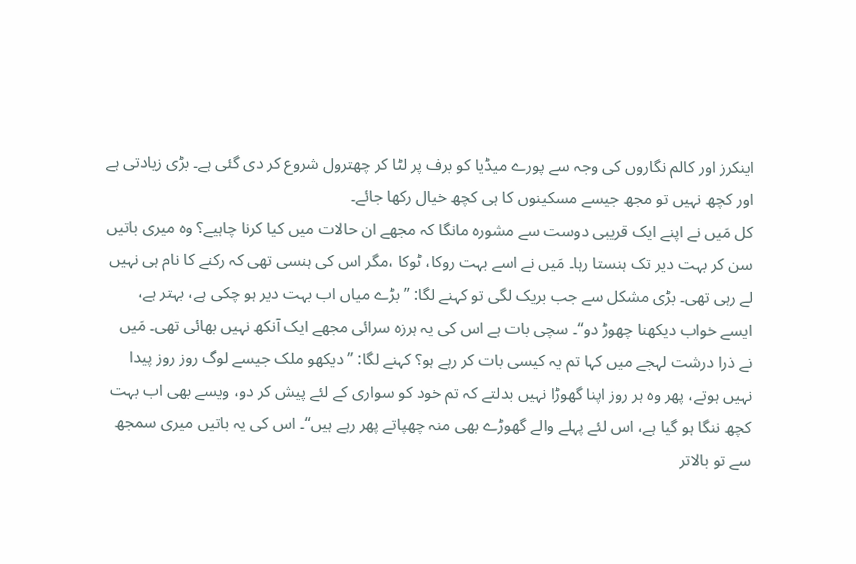اینکرز اور کالم نگاروں کی وجہ سے پورے میڈیا کو برف پر لٹا کر چھترول شروع کر دی گئی ہے۔ بڑی زیادتی ہے اور کچھ نہیں تو مجھ جیسے مسکینوں کا ہی کچھ خیال رکھا جائے۔
کل مَیں نے اپنے ایک قریبی دوست سے مشورہ مانگا کہ مجھے ان حالات میں کیا کرنا چاہیے؟ وہ میری باتیں سن کر بہت دیر تک ہنستا رہا۔ مَیں نے اسے بہت روکا، ٹوکا ،مگر اس کی ہنسی تھی کہ رکنے کا نام ہی نہیں لے رہی تھی۔ بڑی مشکل سے جب بریک لگی تو کہنے لگا: ”بڑے میاں اب بہت دیر ہو چکی ہے، بہتر ہے، ایسے خواب دیکھنا چھوڑ دو“۔ سچی بات ہے اس کی یہ ہرزہ سرائی مجھے ایک آنکھ نہیں بھائی تھی۔ مَیں نے ذرا درشت لہجے میں کہا تم یہ کیسی بات کر رہے ہو؟ کہنے لگا: ”دیکھو ملک جیسے لوگ روز روز پیدا نہیں ہوتے، پھر وہ ہر روز اپنا گھوڑا نہیں بدلتے کہ تم خود کو سواری کے لئے پیش کر دو، ویسے بھی اب بہت کچھ ننگا ہو گیا ہے، اس لئے پہلے والے گھوڑے بھی منہ چھپاتے پھر رہے ہیں“۔ اس کی یہ باتیں میری سمجھ سے تو بالاتر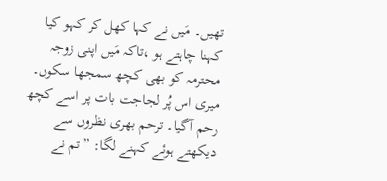تھیں۔ مَیں نے کہا کھل کر کہو کیا کہنا چاہتے ہو ،تاکہ مَیں اپنی زوجہ محترمہ کو بھی کچھ سمجھا سکوں۔ میری اس پُر لجاجت بات پر اسے کچھ رحم آگیا۔ ترحم بھری نظروں سے دیکھتے ہوئے کہنے لگا: ”تم نے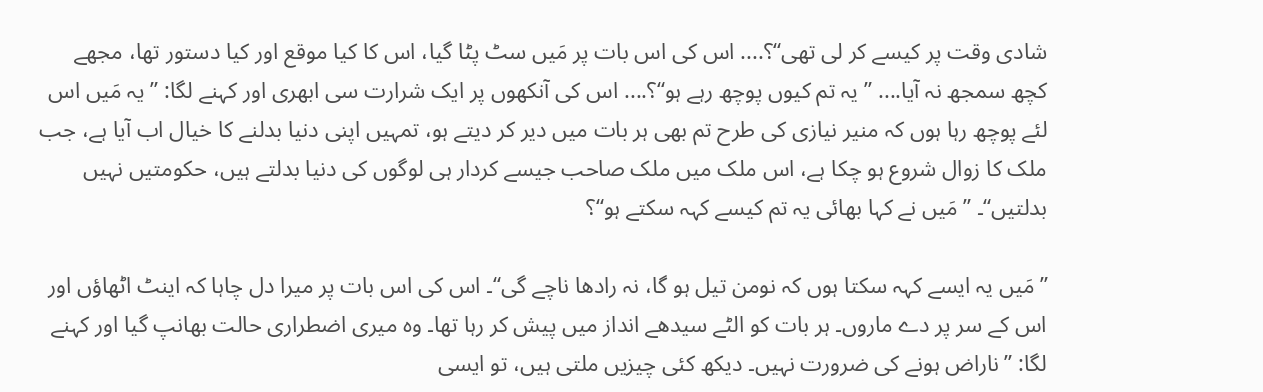شادی وقت پر کیسے کر لی تھی“؟.... اس کی اس بات پر مَیں سٹ پٹا گیا، اس کا کیا موقع اور کیا دستور تھا، مجھے کچھ سمجھ نہ آیا.... ”یہ تم کیوں پوچھ رہے ہو“؟.... اس کی آنکھوں پر ایک شرارت سی ابھری اور کہنے لگا: ”یہ مَیں اس لئے پوچھ رہا ہوں کہ منیر نیازی کی طرح تم بھی ہر بات میں دیر کر دیتے ہو، تمہیں اپنی دنیا بدلنے کا خیال اب آیا ہے، جب ملک کا زوال شروع ہو چکا ہے، اس ملک میں ملک صاحب جیسے کردار ہی لوگوں کی دنیا بدلتے ہیں، حکومتیں نہیں بدلتیں“۔ ”مَیں نے کہا بھائی یہ تم کیسے کہہ سکتے ہو“؟

”مَیں یہ ایسے کہہ سکتا ہوں کہ نومن تیل ہو گا، نہ رادھا ناچے گی“۔ اس کی اس بات پر میرا دل چاہا کہ اینٹ اٹھاؤں اور اس کے سر پر دے ماروں۔ ہر بات کو الٹے سیدھے انداز میں پیش کر رہا تھا۔ وہ میری اضطراری حالت بھانپ گیا اور کہنے لگا: ”ناراض ہونے کی ضرورت نہیں۔ دیکھ کئی چیزیں ملتی ہیں، تو ایسی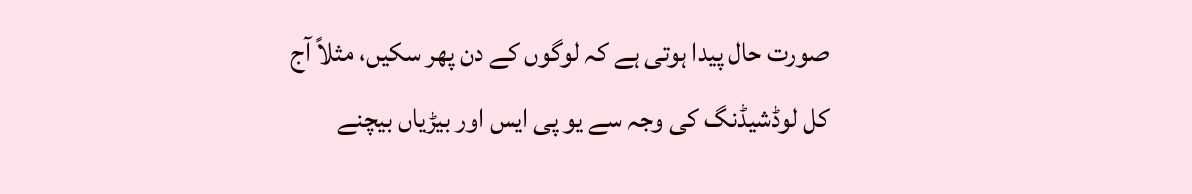صورت حال پیدا ہوتی ہے کہ لوگوں کے دن پھر سکیں، مثلاً آج کل لوڈشیڈنگ کی وجہ سے یو پی ایس اور بیڑیاں بیچنے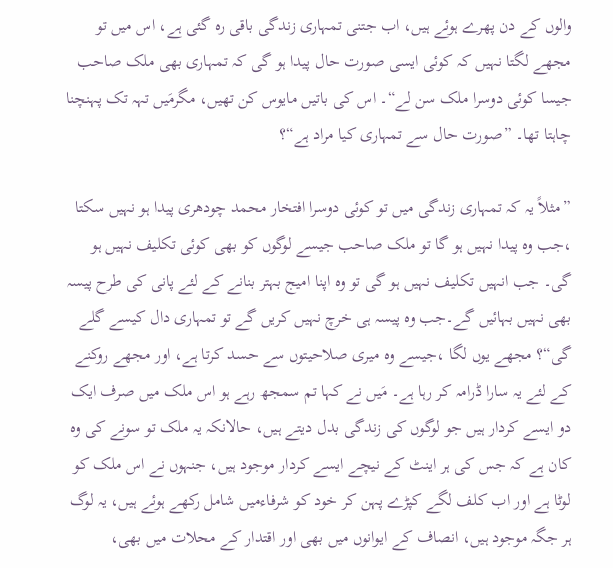والوں کے دن پھرے ہوئے ہیں، اب جتنی تمہاری زندگی باقی رہ گئی ہے، اس میں تو مجھے لگتا نہیں کہ کوئی ایسی صورت حال پیدا ہو گی کہ تمہاری بھی ملک صاحب جیسا کوئی دوسرا ملک سن لے“۔ اس کی باتیں مایوس کن تھیں، مگرمَیں تہہ تک پہنچنا چاہتا تھا۔ ”صورت حال سے تمہاری کیا مراد ہے“؟

”مثلاً یہ کہ تمہاری زندگی میں تو کوئی دوسرا افتخار محمد چودھری پیدا ہو نہیں سکتا ،جب وہ پیدا نہیں ہو گا تو ملک صاحب جیسے لوگوں کو بھی کوئی تکلیف نہیں ہو گی۔ جب انہیں تکلیف نہیں ہو گی تو وہ اپنا امیج بہتر بنانے کے لئے پانی کی طرح پیسہ بھی نہیں بہائیں گے۔جب وہ پیسہ ہی خرچ نہیں کریں گے تو تمہاری دال کیسے گلے گی“؟ مجھے یوں لگا ،جیسے وہ میری صلاحیتوں سے حسد کرتا ہے، اور مجھے روکنے کے لئے یہ سارا ڈرامہ کر رہا ہے۔ مَیں نے کہا تم سمجھ رہے ہو اس ملک میں صرف ایک دو ایسے کردار ہیں جو لوگوں کی زندگی بدل دیتے ہیں، حالانکہ یہ ملک تو سونے کی وہ کان ہے کہ جس کی ہر اینٹ کے نیچے ایسے کردار موجود ہیں، جنہوں نے اس ملک کو لوٹا ہے اور اب کلف لگے کپڑے پہن کر خود کو شرفاءمیں شامل رکھے ہوئے ہیں، یہ لوگ ہر جگہ موجود ہیں، انصاف کے ایوانوں میں بھی اور اقتدار کے محلات میں بھی،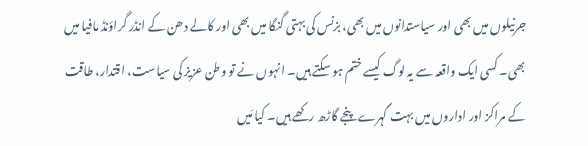جرنیلوں میں بھی اور سیاستدانوں میں بھی، بزنس کی بہتی گنگا میں بھی اور کالے دھن کے انڈر گراؤنڈ مافیا میں بھی۔ کسی ایک واقعہ سے یہ لوگ کیسے ختم ہو سکتے ہیں۔ انہوں نے تو وطن عزیز کی سیاست، اقتدار، طاقت کے مراکز اور اداروں میں بہت گہرے پنجے گاڑھ رکھے ہیں۔ کیا مَیں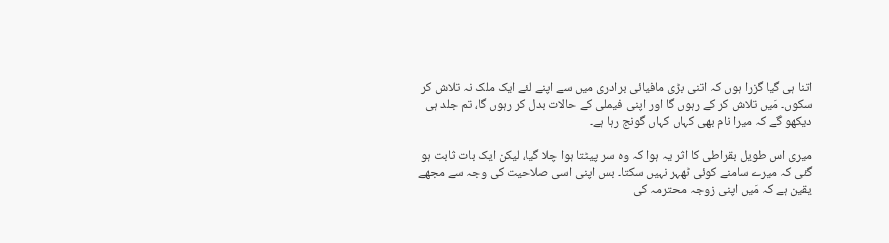اتنا ہی گیا گزرا ہوں کہ اتنی بڑی مافیائی برادری میں سے اپنے لئے ایک ملک نہ تلاش کر سکوں۔ مَیں تلاش کر کے رہوں گا اور اپنی فیملی کے حالات بدل کر رہوں گا، تم جلد ہی دیکھو گے کہ میرا نام بھی کہاں کہاں گونج رہا ہے۔

میری اس طویل بقراطی کا اثر یہ ہوا کہ وہ سر پیٹتا ہوا چلا گیا، لیکن ایک بات ثابت ہو گئی کہ میرے سامنے کوئی ٹھہر نہیں سکتا۔ بس اپنی اسی صلاحیت کی وجہ سے مجھے یقین ہے کہ مَیں اپنی زوجہ محترمہ کی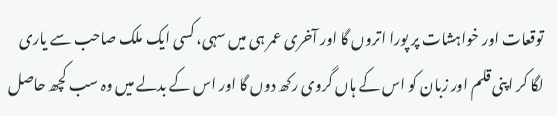توقعات اور خواہشات پر پورا اتروں گا اور آخری عمر ہی میں سہی، کسی ایک ملک صاحب سے یاری لگا کر اپنی قلم اور زبان کو اس کے ہاں گروی رکھ دوں گا اور اس کے بدلے میں وہ سب کچھ حاصل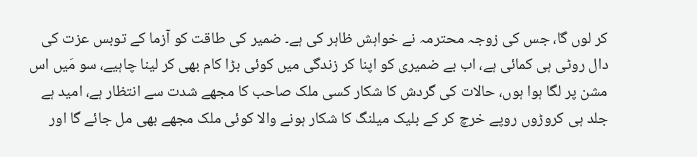کر لوں گا، جس کی زوجہ محترمہ نے خواہش ظاہر کی ہے۔ ضمیر کی طاقت کو آزما کے توبس عزت کی دال روٹی ہی کمائی ہے، اب بے ضمیری کو اپنا کر زندگی میں کوئی بڑا کام بھی کر لینا چاہیے، سو مَیں اس مشن پر لگا ہوا ہوں، حالات کی گردش کا شکار کسی ملک صاحب کا مجھے شدت سے انتظار ہے، امید ہے جلد ہی کروڑوں روپے خرچ کر کے بلیک میلنگ کا شکار ہونے والا کوئی ملک مجھے بھی مل جائے گا اور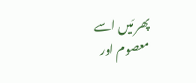پھر مَیں اسے معصوم اور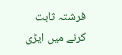فرشتہ ثابت کرنے میں ایڑی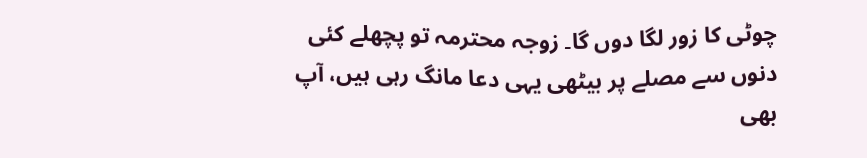چوٹی کا زور لگا دوں گا۔ زوجہ محترمہ تو پچھلے کئی دنوں سے مصلے پر بیٹھی یہی دعا مانگ رہی ہیں، آپ بھی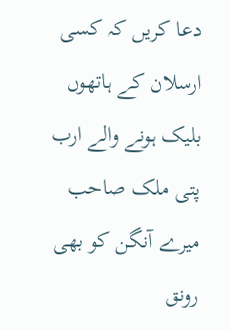دعا کریں کہ کسی ارسلان کے ہاتھوں بلیک ہونے والے ارب پتی ملک صاحب میرے آنگن کو بھی رونق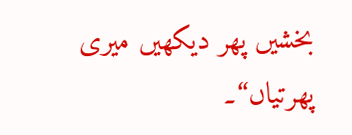بخشیں پھر دیکھیں میری پھرتیاں“۔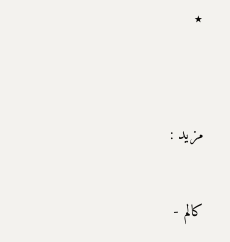٭


مزید :

کالم -